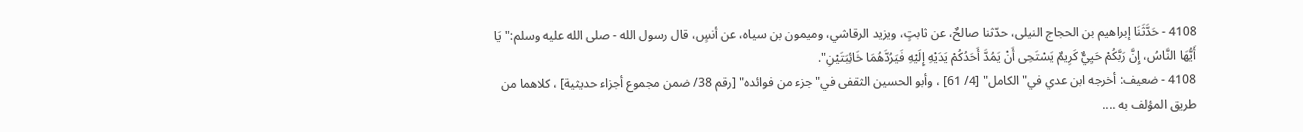4108 - حَدَّثَنَا إبراهيم بن الحجاج النيلى، حدّثنا صالحٌ، عن ثابتٍ، ويزيد الرقاشي، وميمون بن سياه، عن أنسٍ، قال رسول الله - صلى الله عليه وسلم:"يَا أَيُّهَا النَّاسُ، إِنَّ رَبَّكُمْ حَيِيٌّ كَرِيمٌ يَسْتَحِى أَنْ يَمُدَّ أَحَدُكُمْ يَدَيْهِ إِلَيْهِ فَيَرُدَّهُمَا خَائِبَتَيْنِ".
4108 - ضعيف: أخرجه ابن عدي في"الكامل" [4/ 61] ، وأبو الحسين الثقفى في"جزء من فوائده" [رقم 38/ ضمن مجموع أجزاء حديثية] ، كلاهما من طريق المؤلف به ....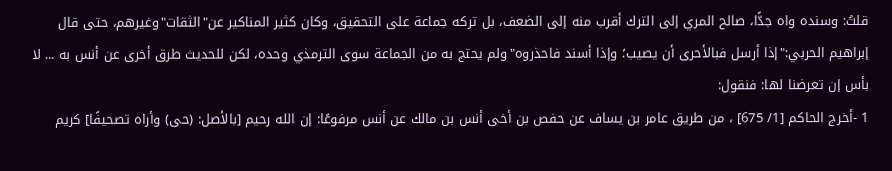قلتُ: وسنده واه جدًّا، صالح المري إلى الترك أقرب منه إلى الضعف، بل تركه جماعة على التحقيق، وكان كثير المناكير عن"الثقات"وغيرهم، حتى قال إبراهيم الحربي:"إذا أرسل فبالأحرى أن يصيب؛ وإذا أسند فاحذروه"ولم يحتج به من الجماعة سوى الترمذي وحده، لكن للحديث طرق أخرى عن أنس به ... لا بأس إن تعرضنا لها: فنقول:
1 -أخرج الحاكم [1/ 675] ، من طريق عامر بن يساف عن حفص بن أخى أنس بن مالك عن أنس مرفوعًا: إن الله رحيم [بالأصل: (حى) وأراه تصحيفًا] كريم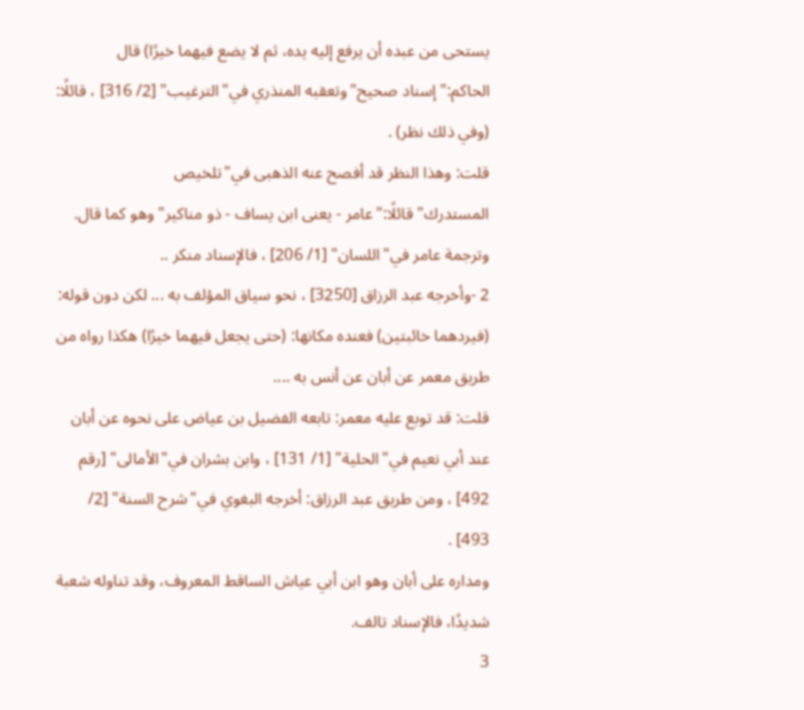يستحى من عبده أن يرفع إليه يده، ثم لا يضع فيهما خيرًا) قال الحاكم:"إسناد صحيح"وتعقبه المنذري في"الترغيب" [2/ 316] ، قائلًا: (وفي ذلك نظر) .
قلت: وهذا النظر قد أفصح عنه الذهبى في"تلخيص المستدرك"قائلًا:"عامر - يعنى ابن يساف - ذو مناكير"وهو كما قال. وترجمة عامر في"اللسان" [1/ 206] ، فالإسناد منكر ..
2 -وأخرجه عبد الرزاق [3250] ، نحو سياق المؤلف به ... لكن دون قوله: (فيردهما خائبتين) فعنده مكانها: (حتى يجعل فيهما خيرًا) هكذا رواه من طريق معمر عن أبان عن أنس به ....
قلت: قد توبع عليه معمر: تابعه الفضيل بن عياض على نحوه عن أبان عند أبي نعيم في"الحلية" [1/ 131] ، وابن بشران في"الأمالى" [رقم 492] ، ومن طريق عبد الرزاق: أخرجه البغوي في"شرح السنة" [2/ 493] .
ومداره على أبان وهو ابن أبي عياش الساقط المعروف، وقد تناوله شعبة شديدًا، فالإسناد تالف.
3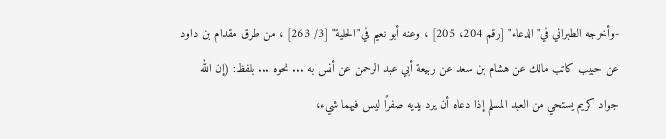-وأخرجه الطبراني في"الدعاء" [رقم 204، 205] ، وعنه أبو نعيم في"الحلية" [3/ 263] ، من طرق مقدام بن داود عن حبيب كاتب مالك عن هشام بن سعد عن ربيعة أبي عبد الرحمن عن أنس به ... نحوه ... بلفظ: (إن الله جواد كريم يستحي من العبد المسلم إذا دعاه أن يرد يديه صفرًا ليس فيهما شيء،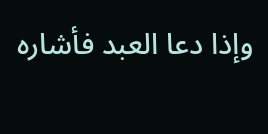وإذا دعا العبد فأشاره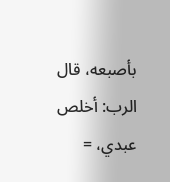بأصبعه، قال الرب: أخلص عبدي، =